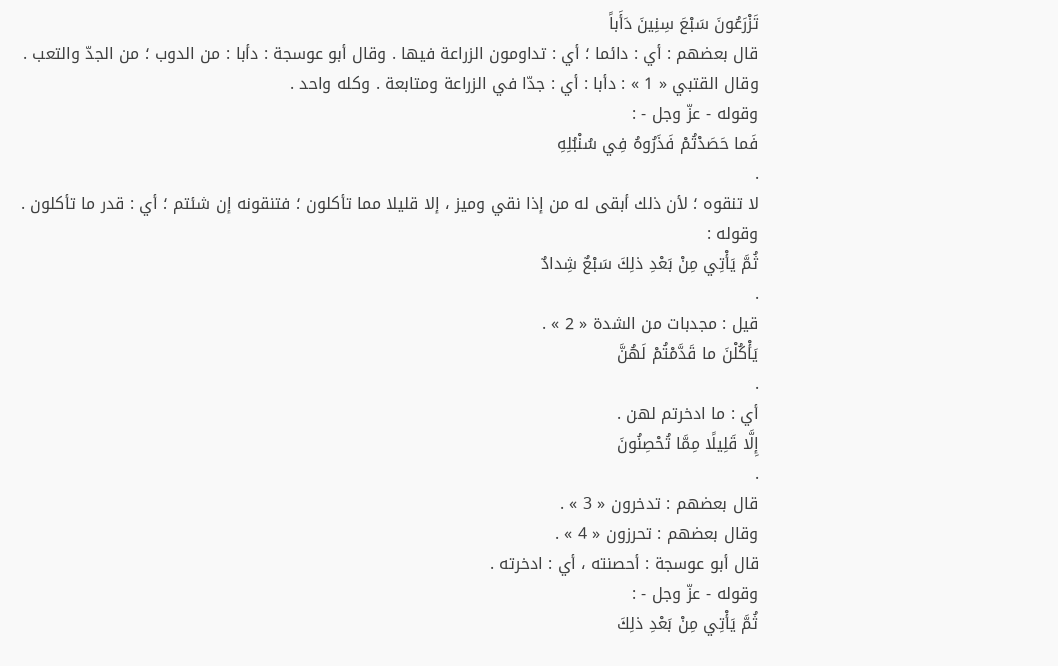تَزْرَعُونَ سَبْعَ سِنِينَ دَأَباً
قال بعضهم : أي : دائما ؛ أي : تداومون الزراعة فيها . وقال أبو عوسجة : دأبا : من الدوب ؛ من الجدّ والتعب .
وقال القتبي « 1 » : دأبا : أي : جدّا في الزراعة ومتابعة . وكله واحد .
وقوله - عزّ وجل - :
فَما حَصَدْتُمْ فَذَرُوهُ فِي سُنْبُلِهِ
.
لا تنقوه ؛ لأن ذلك أبقى له من إذا نقي وميز ، إلا قليلا مما تأكلون ؛ فتنقونه إن شئتم ؛ أي : قدر ما تأكلون .
وقوله :
ثُمَّ يَأْتِي مِنْ بَعْدِ ذلِكَ سَبْعٌ شِدادٌ
.
قيل : مجدبات من الشدة « 2 » .
يَأْكُلْنَ ما قَدَّمْتُمْ لَهُنَّ
.
أي : ما ادخرتم لهن .
إِلَّا قَلِيلًا مِمَّا تُحْصِنُونَ
.
قال بعضهم : تدخرون « 3 » .
وقال بعضهم : تحرزون « 4 » .
قال أبو عوسجة : أحصنته ، أي : ادخرته .
وقوله - عزّ وجل - :
ثُمَّ يَأْتِي مِنْ بَعْدِ ذلِكَ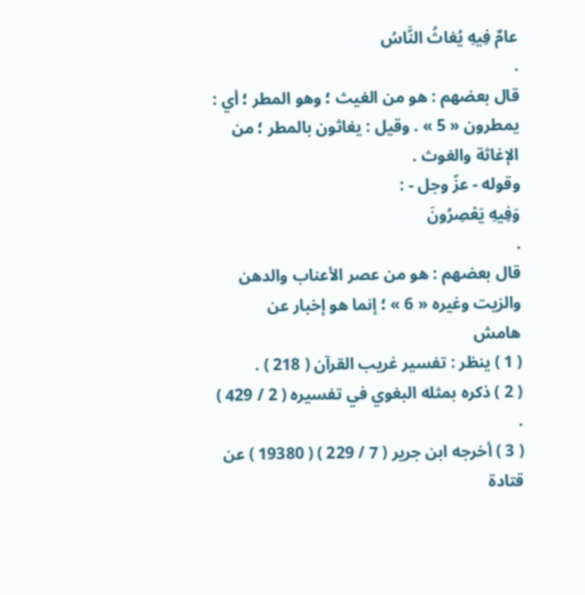عامٌ فِيهِ يُغاثُ النَّاسُ
.
قال بعضهم : هو من الغيث ؛ وهو المطر ؛ أي : يمطرون « 5 » . وقيل : يغاثون بالمطر ؛ من الإغاثة والغوث .
وقوله - عزّ وجل - :
وَفِيهِ يَعْصِرُونَ
.
قال بعضهم : هو من عصر الأعناب والدهن والزيت وغيره « 6 » ؛ إنما هو إخبار عن
هامش
( 1 ) ينظر : تفسير غريب القرآن ( 218 ) .
( 2 ) ذكره بمثله البغوي في تفسيره ( 2 / 429 ) .
( 3 ) أخرجه ابن جرير ( 7 / 229 ) ( 19380 ) عن قتادة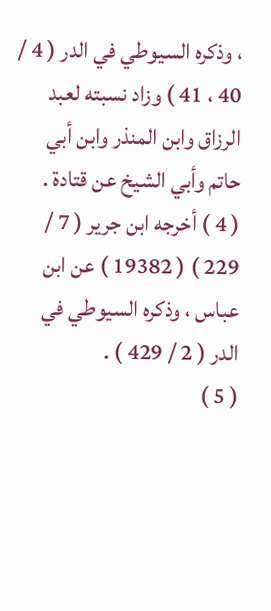، وذكره السيوطي في الدر ( 4 / 40 ، 41 ) وزاد نسبته لعبد الرزاق وابن المنذر وابن أبي حاتم وأبي الشيخ عن قتادة .
( 4 ) أخرجه ابن جرير ( 7 / 229 ) ( 19382 ) عن ابن عباس ، وذكره السيوطي في الدر ( 2 / 429 ) .
( 5 )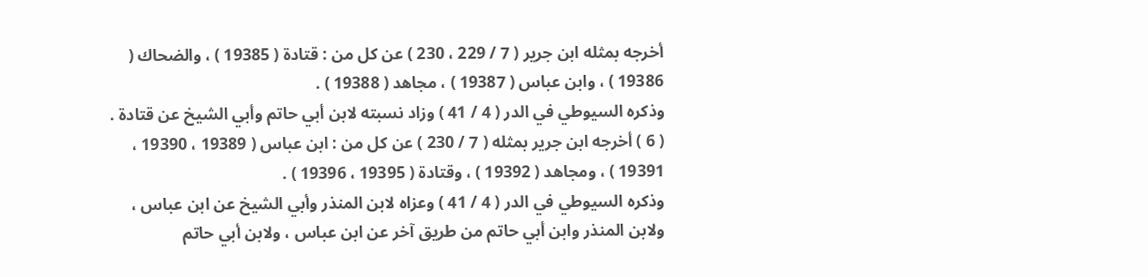أخرجه بمثله ابن جرير ( 7 / 229 ، 230 ) عن كل من : قتادة ( 19385 ) ، والضحاك ( 19386 ) ، وابن عباس ( 19387 ) ، مجاهد ( 19388 ) .
وذكره السيوطي في الدر ( 4 / 41 ) وزاد نسبته لابن أبي حاتم وأبي الشيخ عن قتادة .
( 6 ) أخرجه ابن جرير بمثله ( 7 / 230 ) عن كل من : ابن عباس ( 19389 ، 19390 ، 19391 ) ، ومجاهد ( 19392 ) ، وقتادة ( 19395 ، 19396 ) .
وذكره السيوطي في الدر ( 4 / 41 ) وعزاه لابن المنذر وأبي الشيخ عن ابن عباس ، ولابن المنذر وابن أبي حاتم من طريق آخر عن ابن عباس ، ولابن أبي حاتم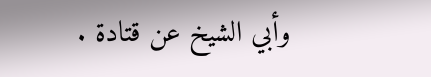وأبي الشيخ عن قتادة .